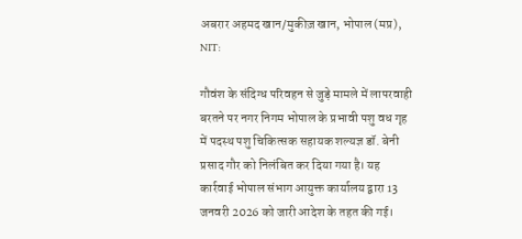अबरार अहमद खान/मुकीज़ खान, भोपाल (मप्र), NIT:

गौवंश के संदिग्ध परिवहन से जुड़े मामले में लापरवाही बरतने पर नगर निगम भोपाल के प्रभावी पशु वध गृह में पदस्थ पशु चिकित्सक सहायक शल्यज्ञ डॉ. बेनी प्रसाद गौर को निलंबित कर दिया गया है। यह कार्रवाई भोपाल संभाग आयुक्त कार्यालय द्वारा 13 जनवरी 2026 को जारी आदेश के तहत की गई।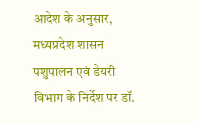आदेश के अनुसार, मध्यप्रदेश शासन पशुपालन एवं डेयरी विभाग के निर्देश पर डॉ.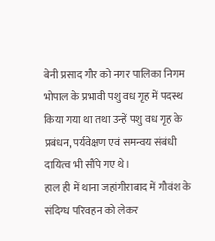बेनी प्रसाद गौर को नगर पालिका निगम भोपाल के प्रभावी पशु वध गृह में पदस्थ किया गया था तथा उन्हें पशु वध गृह के प्रबंधन, पर्यवेक्षण एवं समन्वय संबंधी दायित्व भी सौंपे गए थे।
हाल ही में थाना जहांगीराबाद में गौवंश के संदिग्ध परिवहन को लेकर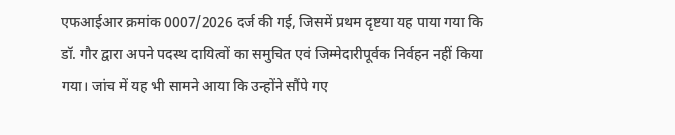एफआईआर क्रमांक 0007/2026 दर्ज की गई, जिसमें प्रथम दृष्टया यह पाया गया कि डॉ. गौर द्वारा अपने पदस्थ दायित्वों का समुचित एवं जिम्मेदारीपूर्वक निर्वहन नहीं किया गया। जांच में यह भी सामने आया कि उन्होंने सौंपे गए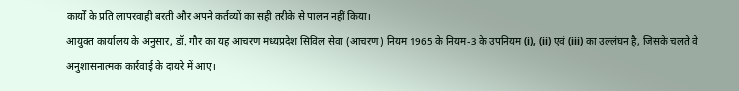कार्यों के प्रति लापरवाही बरती और अपने कर्तव्यों का सही तरीके से पालन नहीं किया।
आयुक्त कार्यालय के अनुसार, डॉ. गौर का यह आचरण मध्यप्रदेश सिविल सेवा (आचरण) नियम 1965 के नियम-3 के उपनियम (i), (ii) एवं (iii) का उल्लंघन है, जिसके चलते वे अनुशासनात्मक कार्रवाई के दायरे में आए।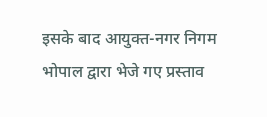इसके बाद आयुक्त-नगर निगम भोपाल द्वारा भेजे गए प्रस्ताव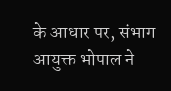के आधार पर, संभाग आयुक्त भोपाल ने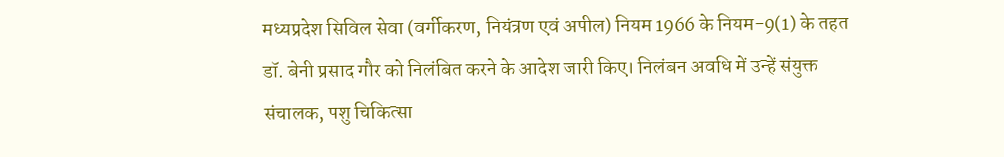मध्यप्रदेश सिविल सेवा (वर्गीकरण, नियंत्रण एवं अपील) नियम 1966 के नियम-9(1) के तहत डॉ. बेनी प्रसाद गौर को निलंबित करने के आदेश जारी किए। निलंबन अवधि में उन्हें संयुक्त संचालक, पशु चिकित्सा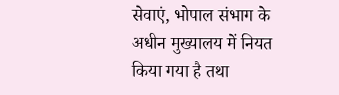सेवाएं, भोपाल संभाग के अधीन मुख्यालय में नियत किया गया है तथा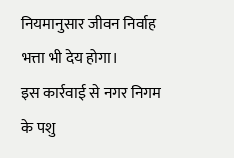नियमानुसार जीवन निर्वाह भत्ता भी देय होगा।
इस कार्रवाई से नगर निगम के पशु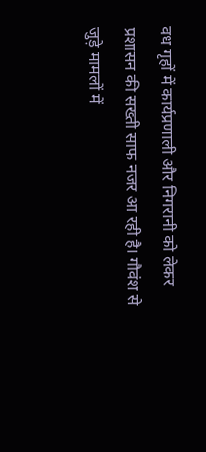वध गृहों में कार्यप्रणाली और निगरानी को लेकर प्रशासन की सख्ती साफ नजर आ रही है। गौवंश से जुड़े मामलों में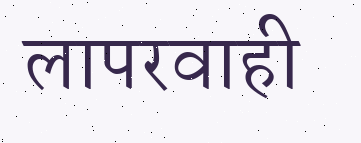लापरवाही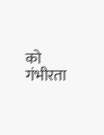को गंभीरता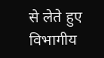से लेते हुए विभागीय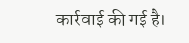कार्रवाई की गई है।